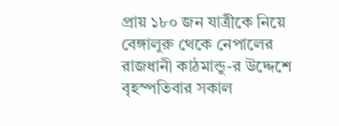প্রায় ১৮০ জন যাত্রীকে নিয়ে বেঙ্গালুরু থেকে নেপালের রাজধানী কাঠমান্ডু-র উদ্দেশে বৃহস্পতিবার সকাল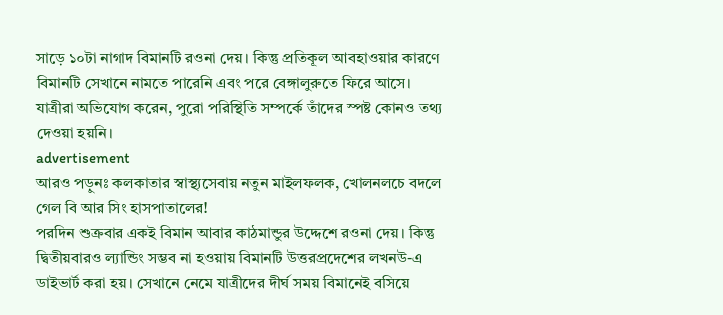সাড়ে ১০টা নাগাদ বিমানটি রওনা দেয়। কিন্তু প্রতিকূল আবহাওয়ার কারণে বিমানটি সেখানে নামতে পারেনি এবং পরে বেঙ্গালুরুতে ফিরে আসে। যাত্রীরা অভিযোগ করেন, পুরো পরিস্থিতি সম্পর্কে তাঁদের স্পষ্ট কোনও তথ্য দেওয়া হয়নি।
advertisement
আরও পড়ুনঃ কলকাতার স্বাস্থ্যসেবায় নতুন মাইলফলক, খোলনলচে বদলে গেল বি আর সিং হাসপাতালের!
পরদিন শুক্রবার একই বিমান আবার কাঠমান্ডুর উদ্দেশে রওনা দেয়। কিন্তু দ্বিতীয়বারও ল্যান্ডিং সম্ভব না হওয়ায় বিমানটি উত্তরপ্রদেশের লখনউ-এ ডাইভার্ট করা হয়। সেখানে নেমে যাত্রীদের দীর্ঘ সময় বিমানেই বসিয়ে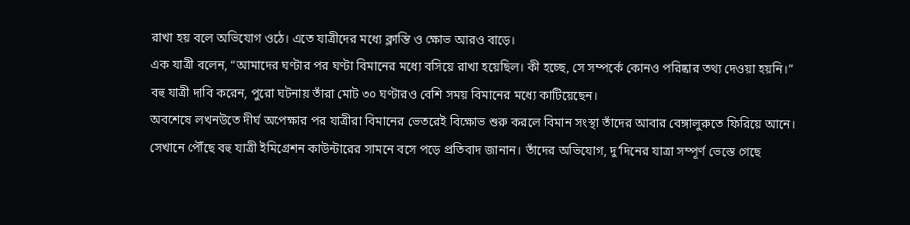রাখা হয় বলে অভিযোগ ওঠে। এতে যাত্রীদের মধ্যে ক্লান্তি ও ক্ষোভ আরও বাড়ে।
এক যাত্রী বলেন, “আমাদের ঘণ্টার পর ঘণ্টা বিমানের মধ্যে বসিয়ে রাখা হয়েছিল। কী হচ্ছে, সে সম্পর্কে কোনও পরিষ্কার তথ্য দেওয়া হয়নি।” বহু যাত্রী দাবি করেন, পুরো ঘটনায় তাঁরা মোট ৩০ ঘণ্টারও বেশি সময় বিমানের মধ্যে কাটিয়েছেন।
অবশেষে লখনউতে দীর্ঘ অপেক্ষার পর যাত্রীরা বিমানের ভেতরেই বিক্ষোভ শুরু করলে বিমান সংস্থা তাঁদের আবার বেঙ্গালুরুতে ফিরিয়ে আনে। সেখানে পৌঁছে বহু যাত্রী ইমিগ্রেশন কাউন্টারের সামনে বসে পড়ে প্রতিবাদ জানান। তাঁদের অভিযোগ, দু’দিনের যাত্রা সম্পূর্ণ ভেস্তে গেছে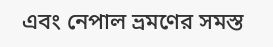এবং নেপাল ভ্রমণের সমস্ত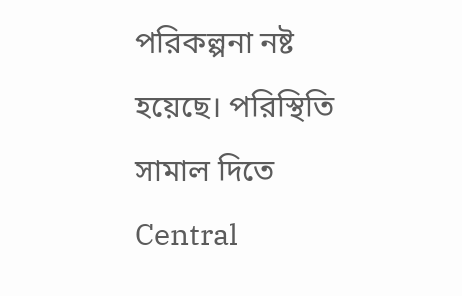পরিকল্পনা নষ্ট হয়েছে। পরিস্থিতি সামাল দিতে Central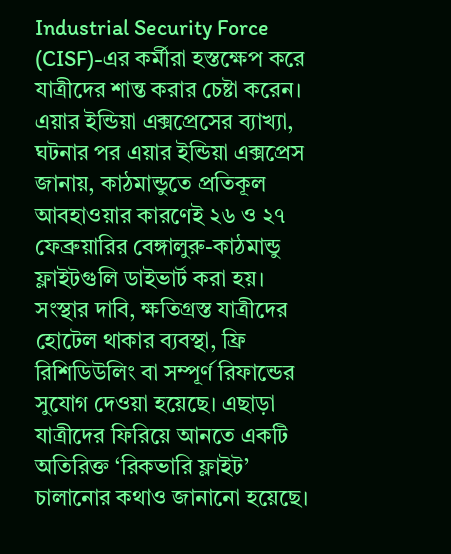Industrial Security Force (CISF)-এর কর্মীরা হস্তক্ষেপ করে যাত্রীদের শান্ত করার চেষ্টা করেন।
এয়ার ইন্ডিয়া এক্সপ্রেসের ব্যাখ্যা, ঘটনার পর এয়ার ইন্ডিয়া এক্সপ্রেস জানায়, কাঠমান্ডুতে প্রতিকূল আবহাওয়ার কারণেই ২৬ ও ২৭ ফেব্রুয়ারির বেঙ্গালুরু-কাঠমান্ডু ফ্লাইটগুলি ডাইভার্ট করা হয়। সংস্থার দাবি, ক্ষতিগ্রস্ত যাত্রীদের হোটেল থাকার ব্যবস্থা, ফ্রি রিশিডিউলিং বা সম্পূর্ণ রিফান্ডের সুযোগ দেওয়া হয়েছে। এছাড়া যাত্রীদের ফিরিয়ে আনতে একটি অতিরিক্ত ‘রিকভারি ফ্লাইট’ চালানোর কথাও জানানো হয়েছে।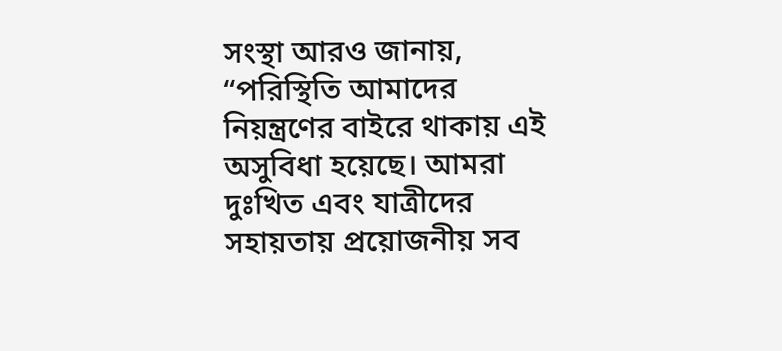সংস্থা আরও জানায়, “পরিস্থিতি আমাদের নিয়ন্ত্রণের বাইরে থাকায় এই অসুবিধা হয়েছে। আমরা দুঃখিত এবং যাত্রীদের সহায়তায় প্রয়োজনীয় সব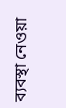ব্যবস্থা নেওয়া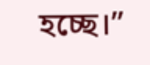হচ্ছে।”